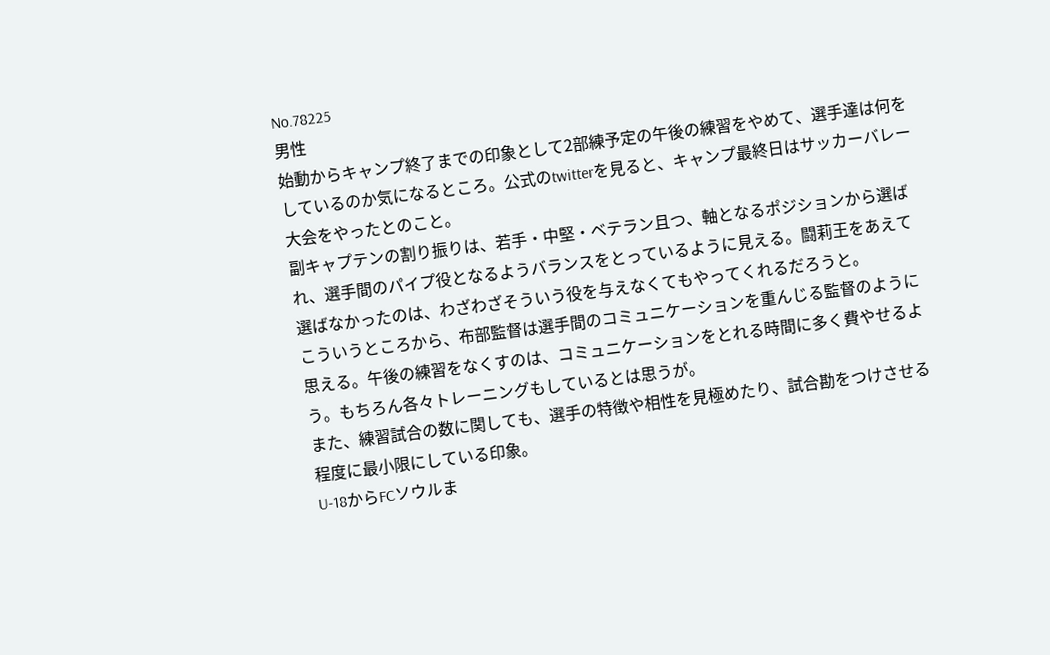No.78225
男性
始動からキャンプ終了までの印象として2部練予定の午後の練習をやめて、選手達は何をしているのか気になるところ。公式のtwitterを見ると、キャンプ最終日はサッカーバレー大会をやったとのこと。
副キャプテンの割り振りは、若手・中堅・ベテラン且つ、軸となるポジションから選ばれ、選手間のパイプ役となるようバランスをとっているように見える。闘莉王をあえて選ばなかったのは、わざわざそういう役を与えなくてもやってくれるだろうと。
こういうところから、布部監督は選手間のコミュニケーションを重んじる監督のように思える。午後の練習をなくすのは、コミュニケーションをとれる時間に多く費やせるよう。もちろん各々トレーニングもしているとは思うが。
また、練習試合の数に関しても、選手の特徴や相性を見極めたり、試合勘をつけさせる程度に最小限にしている印象。
U-18からFCソウルま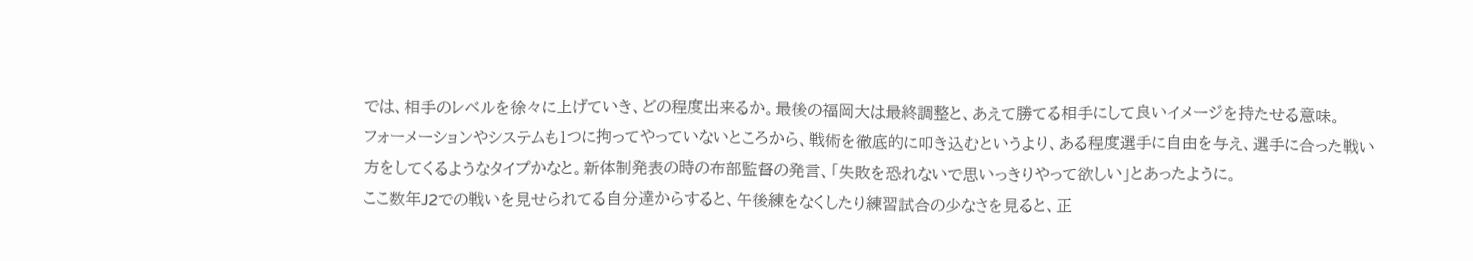では、相手のレベルを徐々に上げていき、どの程度出来るか。最後の福岡大は最終調整と、あえて勝てる相手にして良いイメージを持たせる意味。
フォーメーションやシステムも1つに拘ってやっていないところから、戦術を徹底的に叩き込むというより、ある程度選手に自由を与え、選手に合った戦い方をしてくるようなタイプかなと。新体制発表の時の布部監督の発言、「失敗を恐れないで思いっきりやって欲しい」とあったように。
ここ数年J2での戦いを見せられてる自分達からすると、午後練をなくしたり練習試合の少なさを見ると、正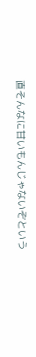直そんなに甘いもんじゃないぞという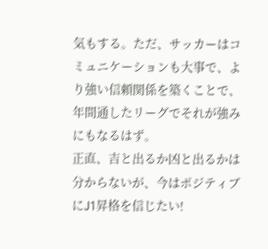気もする。ただ、サッカーはコミュニケーションも大事で、より強い信頼関係を築くことで、年間通したリーグでそれが強みにもなるはず。
正直、吉と出るか凶と出るかは分からないが、今はポジティブにJ1昇格を信じたい!